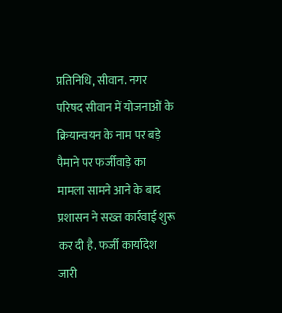प्रतिनिधि, सीवान. नगर परिषद सीवान में योजनाओं के क्रियान्वयन के नाम पर बड़े पैमाने पर फर्जीवाड़े का मामला सामने आने के बाद प्रशासन ने सख्त कार्रवाई शुरू कर दी है. फर्जी कार्यादेश जारी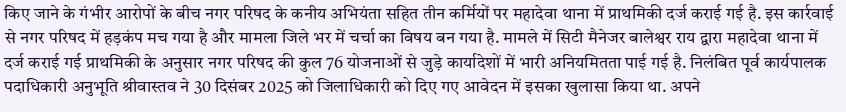किए जाने के गंभीर आरोपों के बीच नगर परिषद के कनीय अभियंता सहित तीन कर्मियों पर महादेवा थाना में प्राथमिकी दर्ज कराई गई है. इस कार्रवाई से नगर परिषद में हड़कंप मच गया है और मामला जिले भर में चर्चा का विषय बन गया है. मामले में सिटी मैनेजर बालेश्वर राय द्वारा महादेवा थाना में दर्ज कराई गई प्राथमिकी के अनुसार नगर परिषद की कुल 76 योजनाओं से जुड़े कार्यादेशों में भारी अनियमितता पाई गई है. निलंबित पूर्व कार्यपालक पदाधिकारी अनुभूति श्रीवास्तव ने 30 दिसंबर 2025 को जिलाधिकारी को दिए गए आवेदन में इसका खुलासा किया था. अपने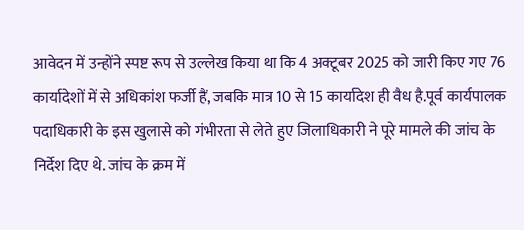आवेदन में उन्होंने स्पष्ट रूप से उल्लेख किया था कि 4 अक्टूबर 2025 को जारी किए गए 76 कार्यादेशों में से अधिकांश फर्जी हैं, जबकि मात्र 10 से 15 कार्यादेश ही वैध है.पूर्व कार्यपालक पदाधिकारी के इस खुलासे को गंभीरता से लेते हुए जिलाधिकारी ने पूरे मामले की जांच के निर्देश दिए थे. जांच के क्रम में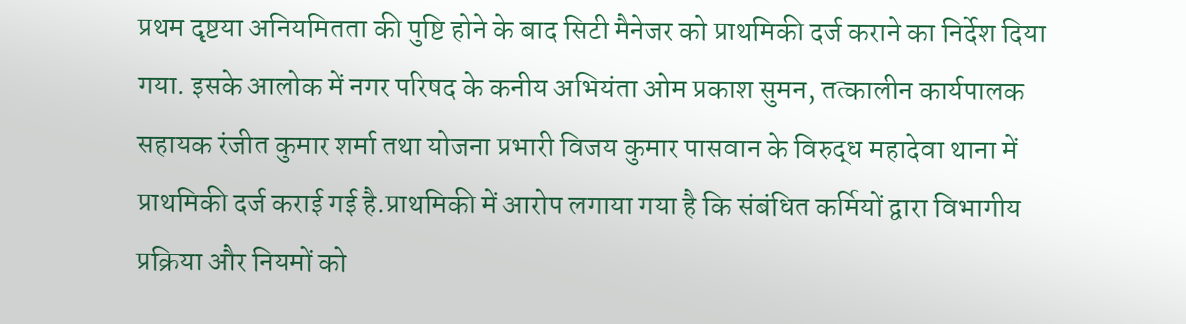प्रथम दृष्टया अनियमितता की पुष्टि होने के बाद सिटी मैनेजर को प्राथमिकी दर्ज कराने का निर्देश दिया गया. इसके आलोक में नगर परिषद के कनीय अभियंता ओम प्रकाश सुमन, तत्कालीन कार्यपालक सहायक रंजीत कुमार शर्मा तथा योजना प्रभारी विजय कुमार पासवान के विरुद्ध महादेवा थाना में प्राथमिकी दर्ज कराई गई है.प्राथमिकी में आरोप लगाया गया है कि संबंधित कर्मियों द्वारा विभागीय प्रक्रिया और नियमों को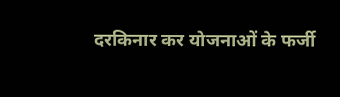दरकिनार कर योजनाओं के फर्जी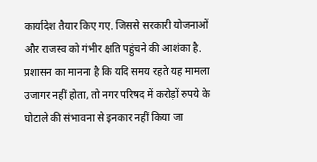कार्यादेश तैयार किए गए. जिससे सरकारी योजनाओं और राजस्व को गंभीर क्षति पहुंचने की आशंका है. प्रशासन का मानना है कि यदि समय रहते यह मामला उजागर नहीं होता, तो नगर परिषद में करोड़ों रुपये के घोटाले की संभावना से इनकार नहीं किया जा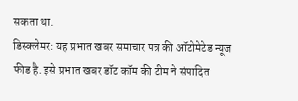सकता था.
डिस्क्लेमर: यह प्रभात खबर समाचार पत्र की ऑटोमेटेड न्यूज फीड है. इसे प्रभात खबर डॉट कॉम की टीम ने संपादित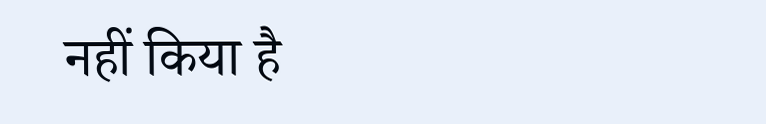नहीं किया है